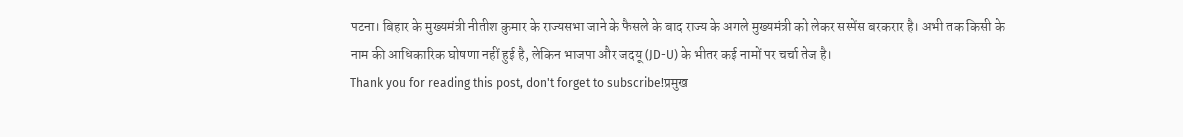पटना। बिहार के मुख्यमंत्री नीतीश कुमार के राज्यसभा जाने के फैसले के बाद राज्य के अगले मुख्यमंत्री को लेकर सस्पेंस बरकरार है। अभी तक किसी के नाम की आधिकारिक घोषणा नहीं हुई है, लेकिन भाजपा और जदयू (JD-U) के भीतर कई नामों पर चर्चा तेज है।
Thank you for reading this post, don't forget to subscribe!प्रमुख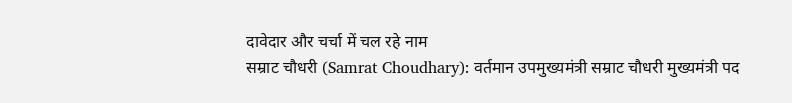दावेदार और चर्चा में चल रहे नाम
सम्राट चौधरी (Samrat Choudhary): वर्तमान उपमुख्यमंत्री सम्राट चौधरी मुख्यमंत्री पद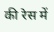की रेस में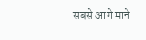सबसे आगे माने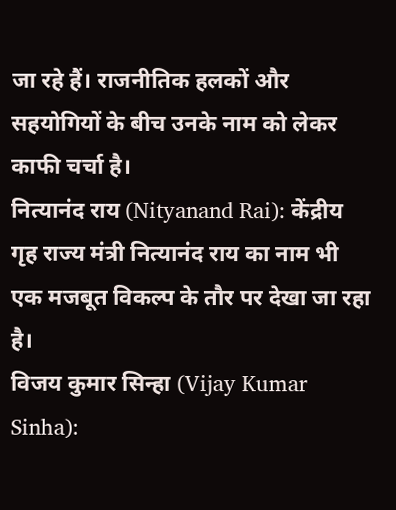जा रहे हैं। राजनीतिक हलकों और सहयोगियों के बीच उनके नाम को लेकर काफी चर्चा है।
नित्यानंद राय (Nityanand Rai): केंद्रीय गृह राज्य मंत्री नित्यानंद राय का नाम भी एक मजबूत विकल्प के तौर पर देखा जा रहा है।
विजय कुमार सिन्हा (Vijay Kumar Sinha):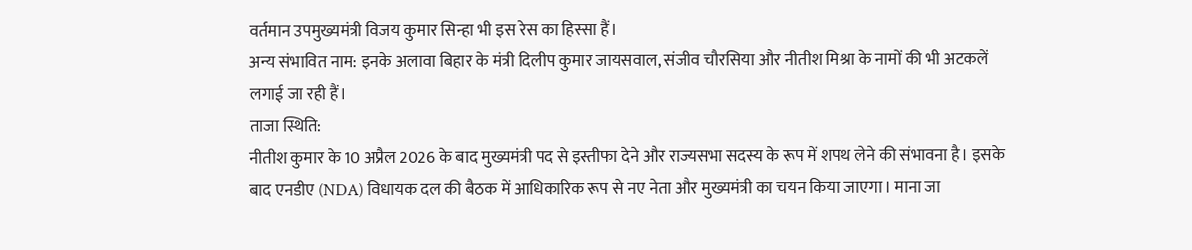वर्तमान उपमुख्यमंत्री विजय कुमार सिन्हा भी इस रेस का हिस्सा हैं।
अन्य संभावित नाम: इनके अलावा बिहार के मंत्री दिलीप कुमार जायसवाल, संजीव चौरसिया और नीतीश मिश्रा के नामों की भी अटकलें लगाई जा रही हैं।
ताजा स्थिति:
नीतीश कुमार के 10 अप्रैल 2026 के बाद मुख्यमंत्री पद से इस्तीफा देने और राज्यसभा सदस्य के रूप में शपथ लेने की संभावना है। इसके बाद एनडीए (NDA) विधायक दल की बैठक में आधिकारिक रूप से नए नेता और मुख्यमंत्री का चयन किया जाएगा। माना जा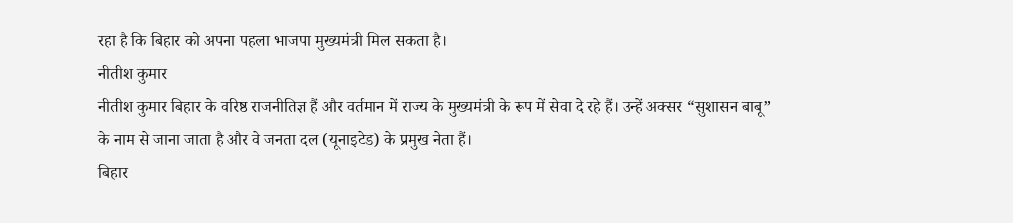रहा है कि बिहार को अपना पहला भाजपा मुख्यमंत्री मिल सकता है।
नीतीश कुमार
नीतीश कुमार बिहार के वरिष्ठ राजनीतिज्ञ हैं और वर्तमान में राज्य के मुख्यमंत्री के रूप में सेवा दे रहे हैं। उन्हें अक्सर “सुशासन बाबू” के नाम से जाना जाता है और वे जनता दल (यूनाइटेड) के प्रमुख नेता हैं।
बिहार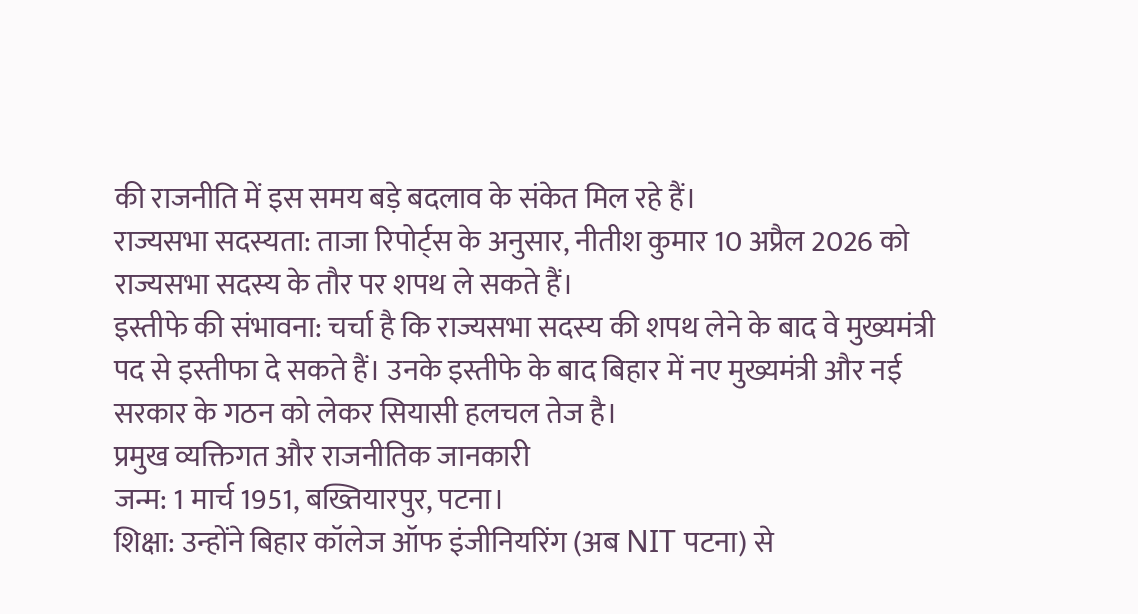की राजनीति में इस समय बड़े बदलाव के संकेत मिल रहे हैं।
राज्यसभा सदस्यता: ताजा रिपोर्ट्स के अनुसार, नीतीश कुमार 10 अप्रैल 2026 को राज्यसभा सदस्य के तौर पर शपथ ले सकते हैं।
इस्तीफे की संभावना: चर्चा है कि राज्यसभा सदस्य की शपथ लेने के बाद वे मुख्यमंत्री पद से इस्तीफा दे सकते हैं। उनके इस्तीफे के बाद बिहार में नए मुख्यमंत्री और नई सरकार के गठन को लेकर सियासी हलचल तेज है।
प्रमुख व्यक्तिगत और राजनीतिक जानकारी
जन्म: 1 मार्च 1951, बख्तियारपुर, पटना।
शिक्षा: उन्होंने बिहार कॉलेज ऑफ इंजीनियरिंग (अब NIT पटना) से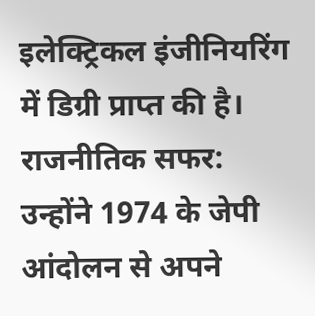इलेक्ट्रिकल इंजीनियरिंग में डिग्री प्राप्त की है।
राजनीतिक सफर: उन्होंने 1974 के जेपी आंदोलन से अपने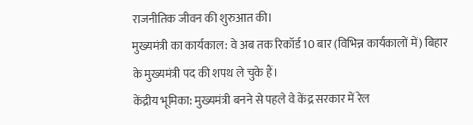राजनीतिक जीवन की शुरुआत की।
मुख्यमंत्री का कार्यकाल: वे अब तक रिकॉर्ड 10 बार (विभिन्न कार्यकालों में) बिहार के मुख्यमंत्री पद की शपथ ले चुके हैं।
केंद्रीय भूमिका: मुख्यमंत्री बनने से पहले वे केंद्र सरकार में रेल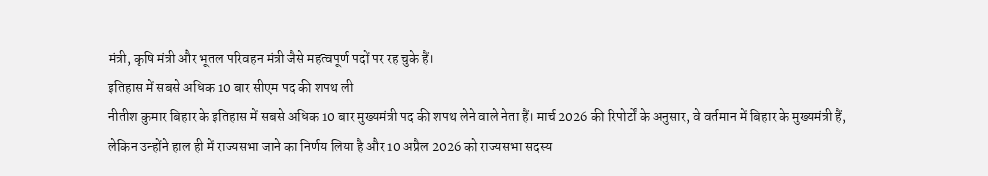मंत्री, कृषि मंत्री और भूतल परिवहन मंत्री जैसे महत्वपूर्ण पदों पर रह चुके हैं।
इतिहास में सबसे अधिक 10 बार सीएम पद की शपथ ली
नीतीश कुमार बिहार के इतिहास में सबसे अधिक 10 बार मुख्यमंत्री पद की शपथ लेने वाले नेता हैं। मार्च 2026 की रिपोर्टों के अनुसार, वे वर्तमान में बिहार के मुख्यमंत्री हैं, लेकिन उन्होंने हाल ही में राज्यसभा जाने का निर्णय लिया है और 10 अप्रैल 2026 को राज्यसभा सदस्य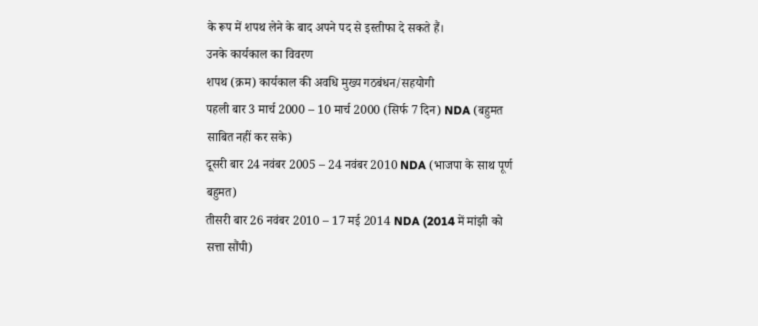के रूप में शपथ लेने के बाद अपने पद से इस्तीफा दे सकते हैं।
उनके कार्यकाल का विवरण
शपथ (क्रम) कार्यकाल की अवधि मुख्य गठबंधन/सहयोगी
पहली बार 3 मार्च 2000 – 10 मार्च 2000 (सिर्फ 7 दिन) NDA (बहुमत साबित नहीं कर सके)
दूसरी बार 24 नवंबर 2005 – 24 नवंबर 2010 NDA (भाजपा के साथ पूर्ण बहुमत)
तीसरी बार 26 नवंबर 2010 – 17 मई 2014 NDA (2014 में मांझी को सत्ता सौंपी)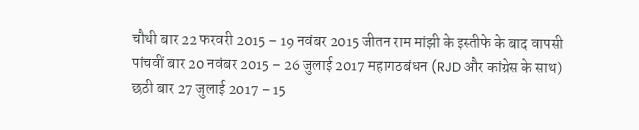चौथी बार 22 फरवरी 2015 – 19 नवंबर 2015 जीतन राम मांझी के इस्तीफे के बाद वापसी
पांचवीं बार 20 नवंबर 2015 – 26 जुलाई 2017 महागठबंधन (RJD और कांग्रेस के साथ)
छठी बार 27 जुलाई 2017 – 15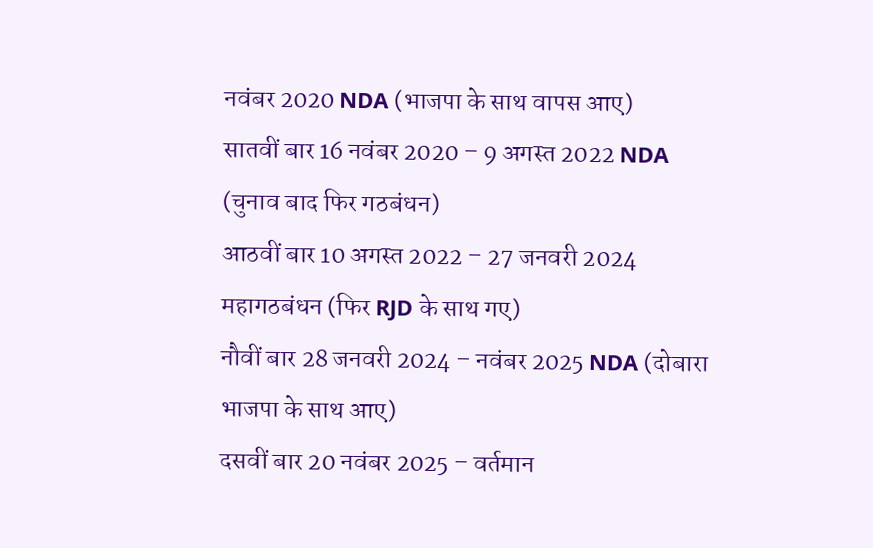नवंबर 2020 NDA (भाजपा के साथ वापस आए)
सातवीं बार 16 नवंबर 2020 – 9 अगस्त 2022 NDA (चुनाव बाद फिर गठबंधन)
आठवीं बार 10 अगस्त 2022 – 27 जनवरी 2024 महागठबंधन (फिर RJD के साथ गए)
नौवीं बार 28 जनवरी 2024 – नवंबर 2025 NDA (दोबारा भाजपा के साथ आए)
दसवीं बार 20 नवंबर 2025 – वर्तमान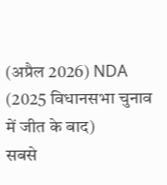(अप्रैल 2026) NDA (2025 विधानसभा चुनाव में जीत के बाद)
सबसे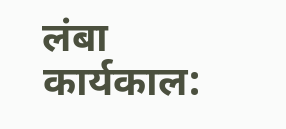लंबा कार्यकाल: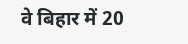वे बिहार में 20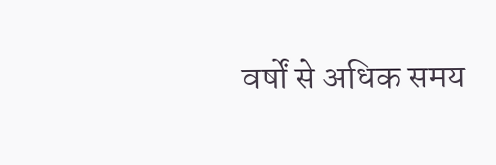वर्षों से अधिक समय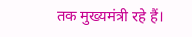तक मुख्यमंत्री रहे हैं।